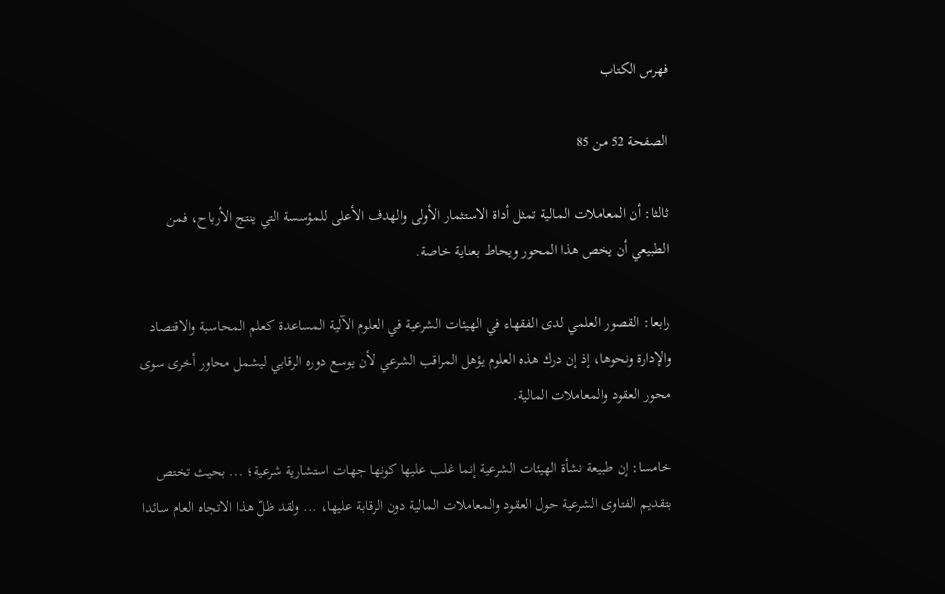فهرس الكتاب

الصفحة 52 من 85

ثالثا: أن المعاملات المالية تمثل أداة الاستثمار الأولى والهدف الأعلى للمؤسسة التي ينتج الأرباح، فمن الطبيعي أن يخص هذا المحور ويحاط بعناية خاصة.

رابعا: القصور العلمي لدى الفقهاء في الهيئات الشرعية في العلوم الآلية المساعدة كعلم المحاسبة والاقتصاد والإدارة ونحوها، إذ إن درك هذه العلوم يؤهل المراقب الشرعي لأن يوسع دوره الرقابي ليشمل محاور أخرى سوى محور العقود والمعاملات المالية.

خامسا: إن طبيعة نشأة الهيئات الشرعية إنما غلب عليها كونها جهات استشارية شرعية؛ ... بحيث تختص بتقديم الفتاوى الشرعية حول العقود والمعاملات المالية دون الرقابة عليها، ... ولقد ظلّ هذا الاتجاه العام سائدا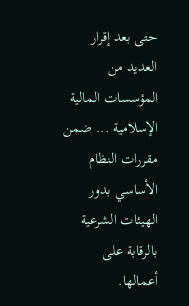حتى بعد إقرار العديد من المؤسسات المالية الإسلامية ... ضمن مقررات النظام الأساسي بدور الهيئات الشرعية بالرقابة على أعمالها.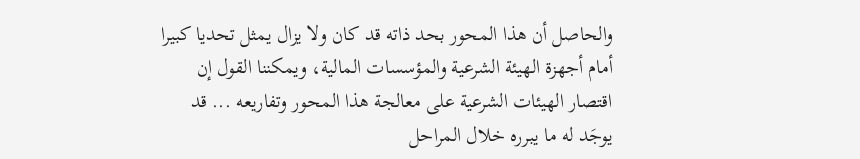والحاصل أن هذا المحور بحد ذاته قد كان ولا يزال يمثل تحديا كبيرا أمام أجهزة الهيئة الشرعية والمؤسسات المالية، ويمكننا القول إن اقتصار الهيئات الشرعية على معالجة هذا المحور وتفاريعه ... قد يوجَد له ما يبرره خلال المراحل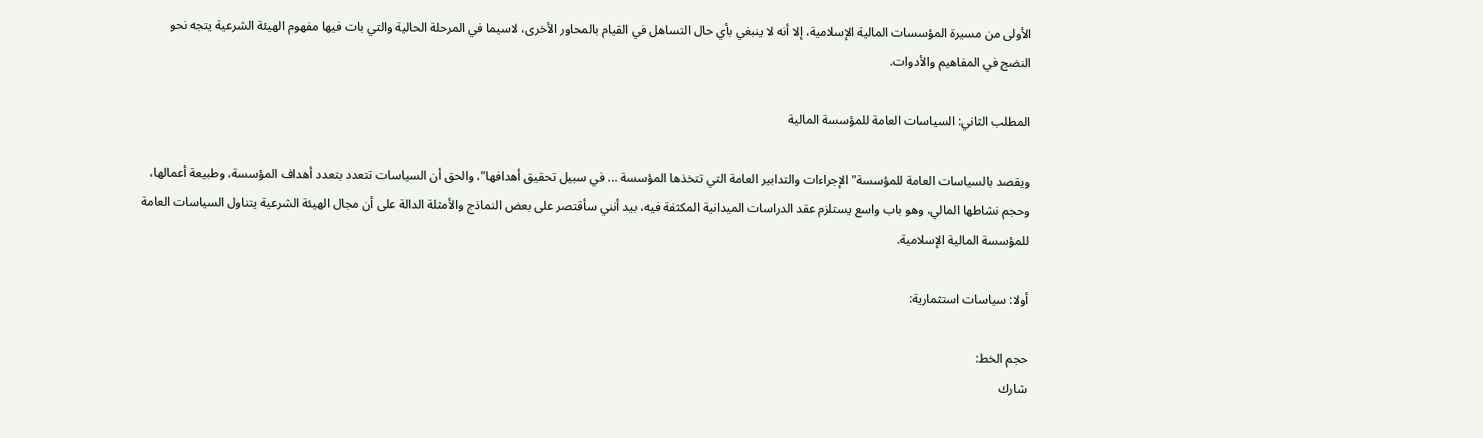الأولى من مسيرة المؤسسات المالية الإسلامية، إلا أنه لا ينبغي بأي حال التساهل في القيام بالمحاور الأخرى، لاسيما في المرحلة الحالية والتي بات فيها مفهوم الهيئة الشرعية يتجه نحو النضج في المفاهيم والأدوات.

المطلب الثاني: السياسات العامة للمؤسسة المالية

ويقصد بالسياسات العامة للمؤسسة"الإجراءات والتدابير العامة التي تتخذها المؤسسة ... في سبيل تحقيق أهدافها"، والحق أن السياسات تتعدد بتعدد أهداف المؤسسة، وطبيعة أعمالها، وحجم نشاطها المالي، وهو باب واسع يستلزم عقد الدراسات الميدانية المكثفة فيه، بيد أنني سأقتصر على بعض النماذج والأمثلة الدالة على أن مجال الهيئة الشرعية يتناول السياسات العامة للمؤسسة المالية الإسلامية.

أولا: سياسات استثمارية:

حجم الخط:
شارك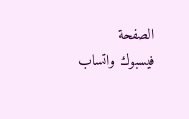الصفحة
فيسبوك واتساب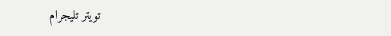تويتر تليجرام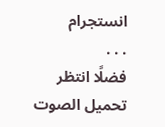انستجرام
. . .
فضلًا انتظر تحميل الصوت